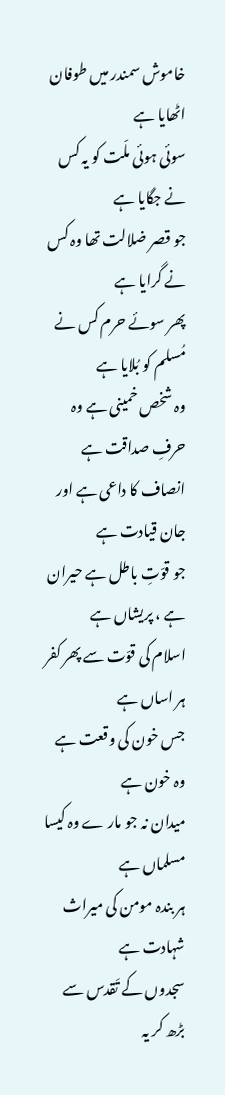خاموش سمندر میں طوفان اٹھایا ہے
سوئی ہوئی ملّت کو یہ کس نے جگایا ہے
جو قصر ضلالت تھا وہ کس نے گرایا ہے
پھر سوئے حرم کس نے مُسلم کو بُلایا ہے
وہ شخص خمینی ہے وہ حرفِ صداقت ہے
انصاف کا داعی ہے اور جان قیادت ہے
جو قوّتِ باطل ہے حیران ہے ، پریشاں ہے
اسلام کی قوّت سے پھر کفر ہر اساں ہے
جس خون کی وقعت ہے وہ خون ہے
میدان نہ جو مار ے وہ کیسا مسلماں ہے
ہر بندہ مومن کی میراث شہادت ہے
سجدوں کے تَقدس سے بڑھ کر یہ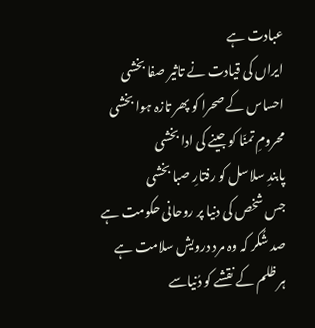عبادت ہے
ایراں کی قیادت نے تاثیر صفا بخشی
احساس کے صحرا کو پھر تازہ ہوا بخشی
محرومِ تمنّا کو جینے کی ادا بخشی
پابندِ سلاسل کو رفتارِ صبا بخشی
جس شخص کی دنیا پر روحانی حکومت ہے
صد شُکر کہ وہ مرد درویش سلامت ہے
ہر ظلم کے نقشے کو دُنیاسے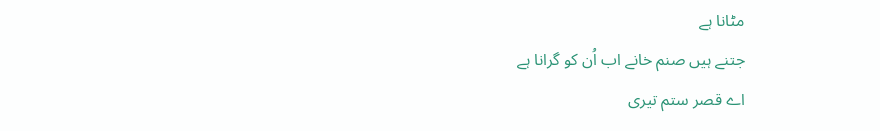مٹانا ہے
جتنے ہیں صنم خانے اب اُن کو گرانا ہے
اے قصر ستم تیری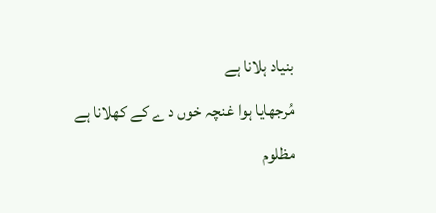بنیاد ہلانا ہے
مُرجھایا ہوا غنچہ خوں د ے کے کھلانا ہے
مظلوم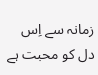زمانہ سے اِس دل کو محبت ہے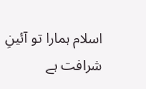اسلام ہمارا تو آئینِ شرافت ہے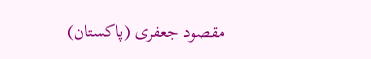مقصود جعفری (پاکستان)